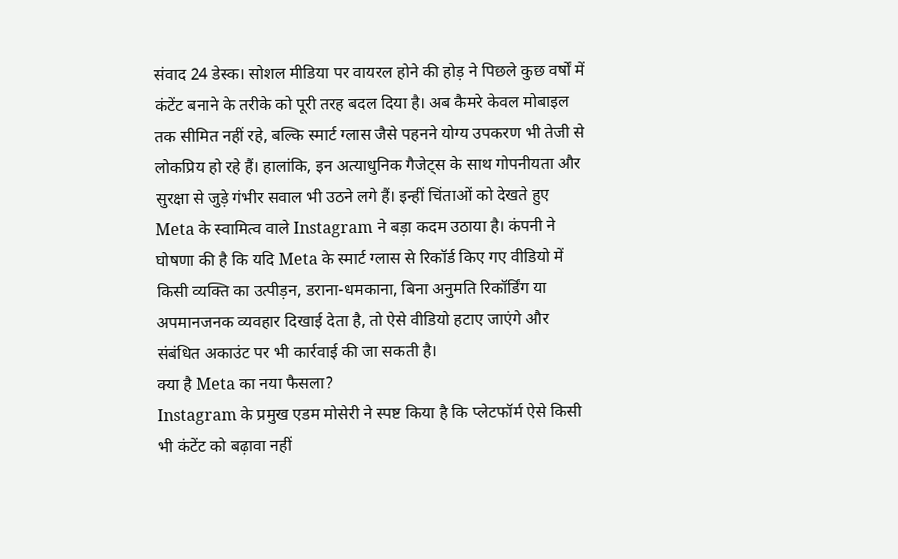संवाद 24 डेस्क। सोशल मीडिया पर वायरल होने की होड़ ने पिछले कुछ वर्षों में कंटेंट बनाने के तरीके को पूरी तरह बदल दिया है। अब कैमरे केवल मोबाइल तक सीमित नहीं रहे, बल्कि स्मार्ट ग्लास जैसे पहनने योग्य उपकरण भी तेजी से लोकप्रिय हो रहे हैं। हालांकि, इन अत्याधुनिक गैजेट्स के साथ गोपनीयता और सुरक्षा से जुड़े गंभीर सवाल भी उठने लगे हैं। इन्हीं चिंताओं को देखते हुए Meta के स्वामित्व वाले Instagram ने बड़ा कदम उठाया है। कंपनी ने घोषणा की है कि यदि Meta के स्मार्ट ग्लास से रिकॉर्ड किए गए वीडियो में किसी व्यक्ति का उत्पीड़न, डराना-धमकाना, बिना अनुमति रिकॉर्डिंग या अपमानजनक व्यवहार दिखाई देता है, तो ऐसे वीडियो हटाए जाएंगे और संबंधित अकाउंट पर भी कार्रवाई की जा सकती है।
क्या है Meta का नया फैसला?
Instagram के प्रमुख एडम मोसेरी ने स्पष्ट किया है कि प्लेटफॉर्म ऐसे किसी भी कंटेंट को बढ़ावा नहीं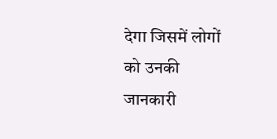देगा जिसमें लोगों को उनकी जानकारी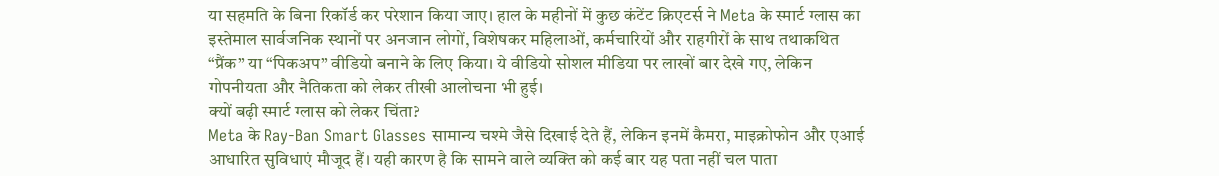या सहमति के बिना रिकॉर्ड कर परेशान किया जाए। हाल के महीनों में कुछ कंटेंट क्रिएटर्स ने Meta के स्मार्ट ग्लास का इस्तेमाल सार्वजनिक स्थानों पर अनजान लोगों, विशेषकर महिलाओं, कर्मचारियों और राहगीरों के साथ तथाकथित “प्रैंक” या “पिकअप” वीडियो बनाने के लिए किया। ये वीडियो सोशल मीडिया पर लाखों बार देखे गए, लेकिन गोपनीयता और नैतिकता को लेकर तीखी आलोचना भी हुई।
क्यों बढ़ी स्मार्ट ग्लास को लेकर चिंता?
Meta के Ray-Ban Smart Glasses सामान्य चश्मे जैसे दिखाई देते हैं, लेकिन इनमें कैमरा, माइक्रोफोन और एआई आधारित सुविधाएं मौजूद हैं। यही कारण है कि सामने वाले व्यक्ति को कई बार यह पता नहीं चल पाता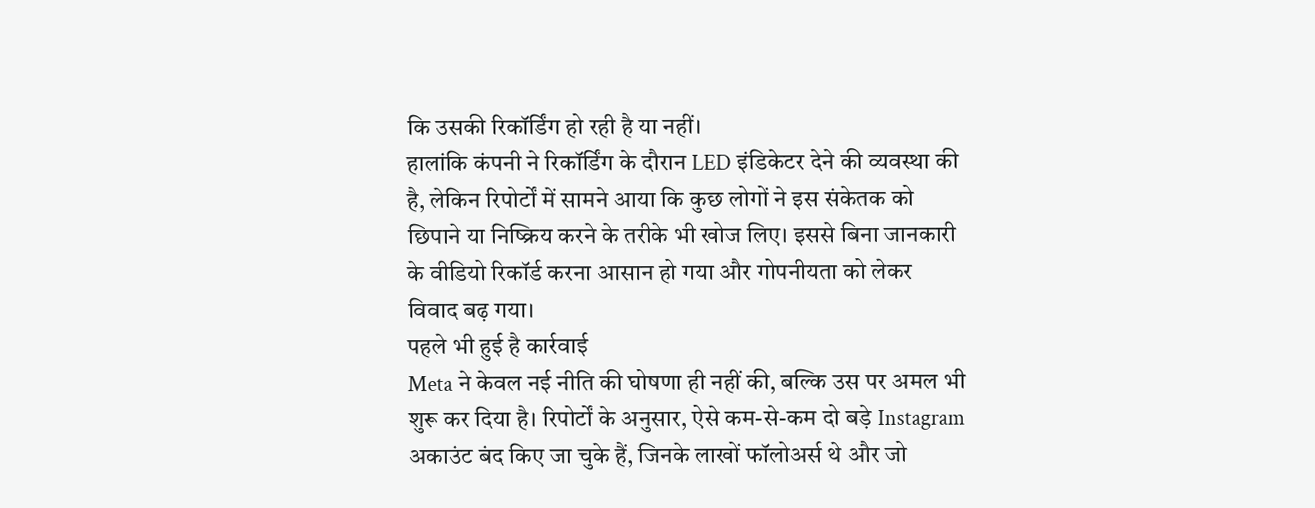कि उसकी रिकॉर्डिंग हो रही है या नहीं।
हालांकि कंपनी ने रिकॉर्डिंग के दौरान LED इंडिकेटर देने की व्यवस्था की है, लेकिन रिपोर्टों में सामने आया कि कुछ लोगों ने इस संकेतक को छिपाने या निष्क्रिय करने के तरीके भी खोज लिए। इससे बिना जानकारी के वीडियो रिकॉर्ड करना आसान हो गया और गोपनीयता को लेकर विवाद बढ़ गया।
पहले भी हुई है कार्रवाई
Meta ने केवल नई नीति की घोषणा ही नहीं की, बल्कि उस पर अमल भी शुरू कर दिया है। रिपोर्टों के अनुसार, ऐसे कम-से-कम दो बड़े Instagram अकाउंट बंद किए जा चुके हैं, जिनके लाखों फॉलोअर्स थे और जो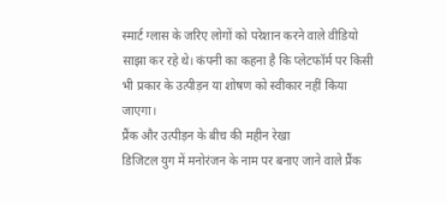स्मार्ट ग्लास के जरिए लोगों को परेशान करने वाले वीडियो साझा कर रहे थे। कंपनी का कहना है कि प्लेटफॉर्म पर किसी भी प्रकार के उत्पीड़न या शोषण को स्वीकार नहीं किया जाएगा।
प्रैंक और उत्पीड़न के बीच की महीन रेखा
डिजिटल युग में मनोरंजन के नाम पर बनाए जाने वाले प्रैंक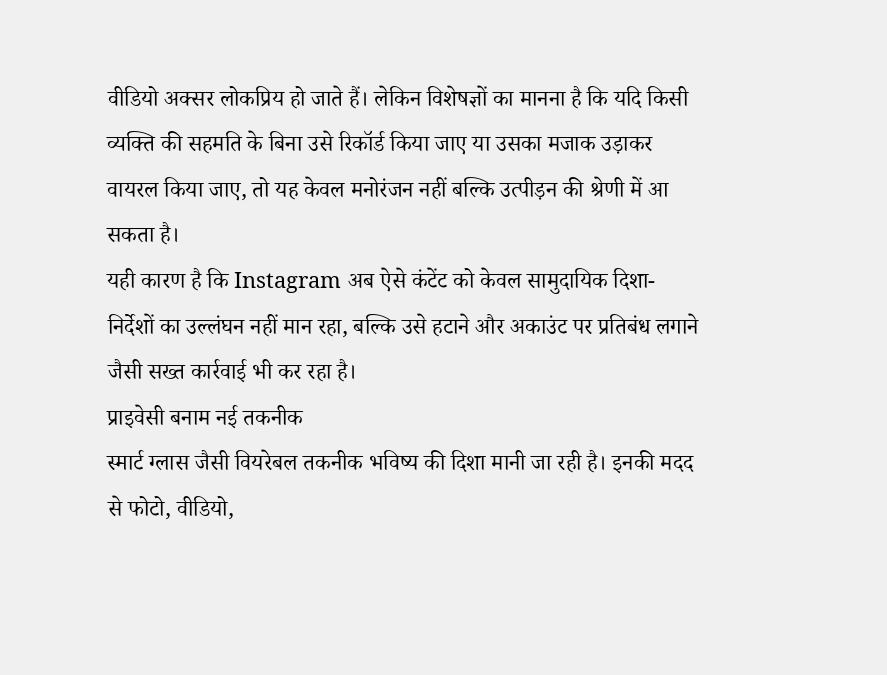वीडियो अक्सर लोकप्रिय हो जाते हैं। लेकिन विशेषज्ञों का मानना है कि यदि किसी व्यक्ति की सहमति के बिना उसे रिकॉर्ड किया जाए या उसका मजाक उड़ाकर वायरल किया जाए, तो यह केवल मनोरंजन नहीं बल्कि उत्पीड़न की श्रेणी में आ सकता है।
यही कारण है कि Instagram अब ऐसे कंटेंट को केवल सामुदायिक दिशा-निर्देशों का उल्लंघन नहीं मान रहा, बल्कि उसे हटाने और अकाउंट पर प्रतिबंध लगाने जैसी सख्त कार्रवाई भी कर रहा है।
प्राइवेसी बनाम नई तकनीक
स्मार्ट ग्लास जैसी वियरेबल तकनीक भविष्य की दिशा मानी जा रही है। इनकी मदद से फोटो, वीडियो,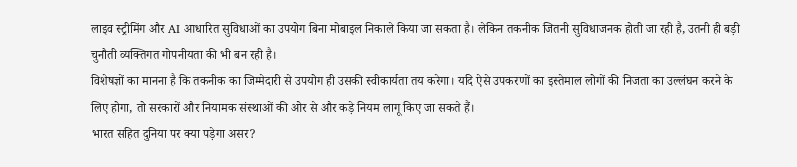लाइव स्ट्रीमिंग और AI आधारित सुविधाओं का उपयोग बिना मोबाइल निकाले किया जा सकता है। लेकिन तकनीक जितनी सुविधाजनक होती जा रही है, उतनी ही बड़ी चुनौती व्यक्तिगत गोपनीयता की भी बन रही है।
विशेषज्ञों का मानना है कि तकनीक का जिम्मेदारी से उपयोग ही उसकी स्वीकार्यता तय करेगा। यदि ऐसे उपकरणों का इस्तेमाल लोगों की निजता का उल्लंघन करने के लिए होगा, तो सरकारों और नियामक संस्थाओं की ओर से और कड़े नियम लागू किए जा सकते हैं।
भारत सहित दुनिया पर क्या पड़ेगा असर?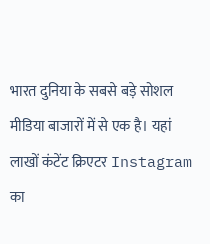भारत दुनिया के सबसे बड़े सोशल मीडिया बाजारों में से एक है। यहां लाखों कंटेंट क्रिएटर Instagram का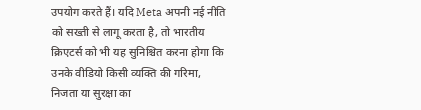उपयोग करते हैं। यदि Meta अपनी नई नीति को सख्ती से लागू करता है, तो भारतीय क्रिएटर्स को भी यह सुनिश्चित करना होगा कि उनके वीडियो किसी व्यक्ति की गरिमा, निजता या सुरक्षा का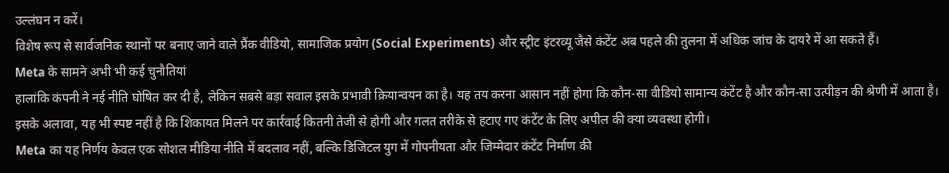उल्लंघन न करें।
विशेष रूप से सार्वजनिक स्थानों पर बनाए जाने वाले प्रैंक वीडियो, सामाजिक प्रयोग (Social Experiments) और स्ट्रीट इंटरव्यू जैसे कंटेंट अब पहले की तुलना में अधिक जांच के दायरे में आ सकते हैं।
Meta के सामने अभी भी कई चुनौतियां
हालांकि कंपनी ने नई नीति घोषित कर दी है, लेकिन सबसे बड़ा सवाल इसके प्रभावी क्रियान्वयन का है। यह तय करना आसान नहीं होगा कि कौन-सा वीडियो सामान्य कंटेंट है और कौन-सा उत्पीड़न की श्रेणी में आता है। इसके अलावा, यह भी स्पष्ट नहीं है कि शिकायत मिलने पर कार्रवाई कितनी तेजी से होगी और गलत तरीके से हटाए गए कंटेंट के लिए अपील की क्या व्यवस्था होगी।
Meta का यह निर्णय केवल एक सोशल मीडिया नीति में बदलाव नहीं, बल्कि डिजिटल युग में गोपनीयता और जिम्मेदार कंटेंट निर्माण की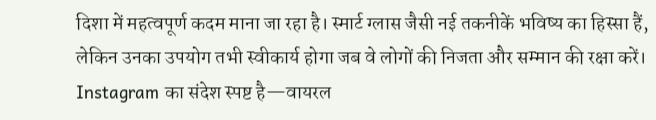दिशा में महत्वपूर्ण कदम माना जा रहा है। स्मार्ट ग्लास जैसी नई तकनीकें भविष्य का हिस्सा हैं, लेकिन उनका उपयोग तभी स्वीकार्य होगा जब वे लोगों की निजता और सम्मान की रक्षा करें। Instagram का संदेश स्पष्ट है—वायरल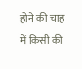होने की चाह में किसी की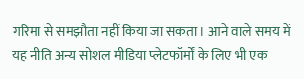गरिमा से समझौता नहीं किया जा सकता। आने वाले समय में यह नीति अन्य सोशल मीडिया प्लेटफॉर्मों के लिए भी एक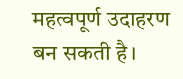महत्वपूर्ण उदाहरण बन सकती है।